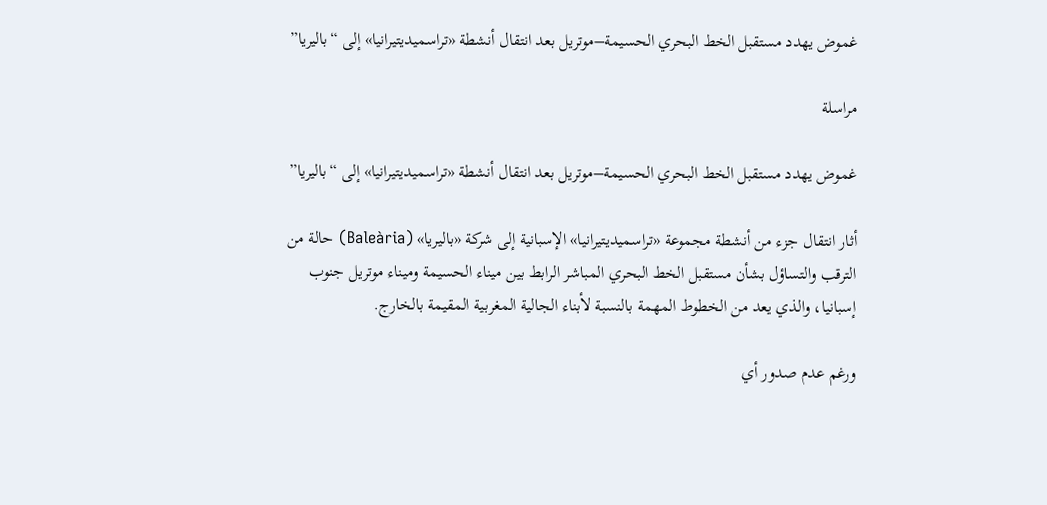غموض يهدد مستقبل الخط البحري الحسيمة–موتريل بعد انتقال أنشطة «تراسميديتيرانيا» إلى “باليريا”

مراسلة

غموض يهدد مستقبل الخط البحري الحسيمة–موتريل بعد انتقال أنشطة «تراسميديتيرانيا» إلى “باليريا”

أثار انتقال جزء من أنشطة مجموعة «تراسميديتيرانيا» الإسبانية إلى شركة «باليريا» (Baleària) حالة من الترقب والتساؤل بشأن مستقبل الخط البحري المباشر الرابط بين ميناء الحسيمة وميناء موتريل جنوب إسبانيا، والذي يعد من الخطوط المهمة بالنسبة لأبناء الجالية المغربية المقيمة بالخارج.

ورغم عدم صدور أي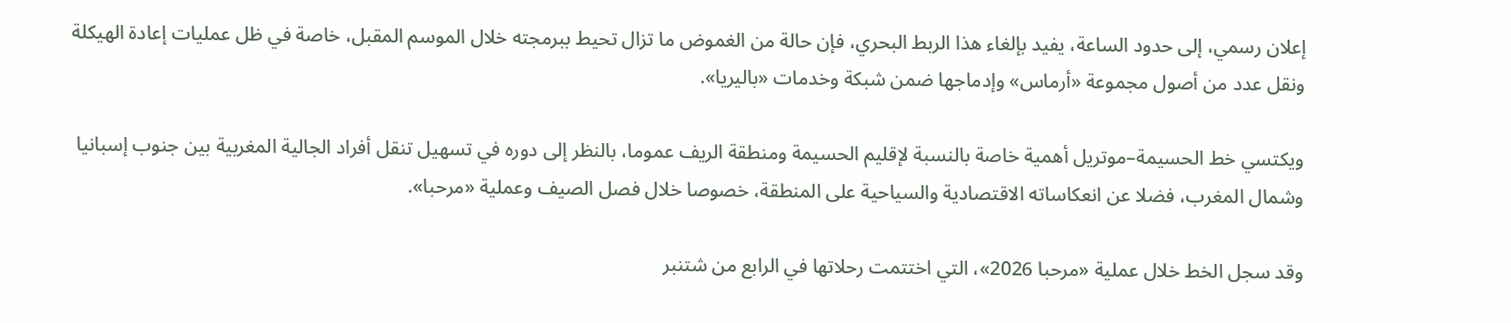إعلان رسمي، إلى حدود الساعة، يفيد بإلغاء هذا الربط البحري، فإن حالة من الغموض ما تزال تحيط ببرمجته خلال الموسم المقبل، خاصة في ظل عمليات إعادة الهيكلة ونقل عدد من أصول مجموعة «أرماس» وإدماجها ضمن شبكة وخدمات «باليريا».

ويكتسي خط الحسيمة–موتريل أهمية خاصة بالنسبة لإقليم الحسيمة ومنطقة الريف عموما، بالنظر إلى دوره في تسهيل تنقل أفراد الجالية المغربية بين جنوب إسبانيا وشمال المغرب، فضلا عن انعكاساته الاقتصادية والسياحية على المنطقة، خصوصا خلال فصل الصيف وعملية «مرحبا».

وقد سجل الخط خلال عملية «مرحبا 2026»، التي اختتمت رحلاتها في الرابع من شتنبر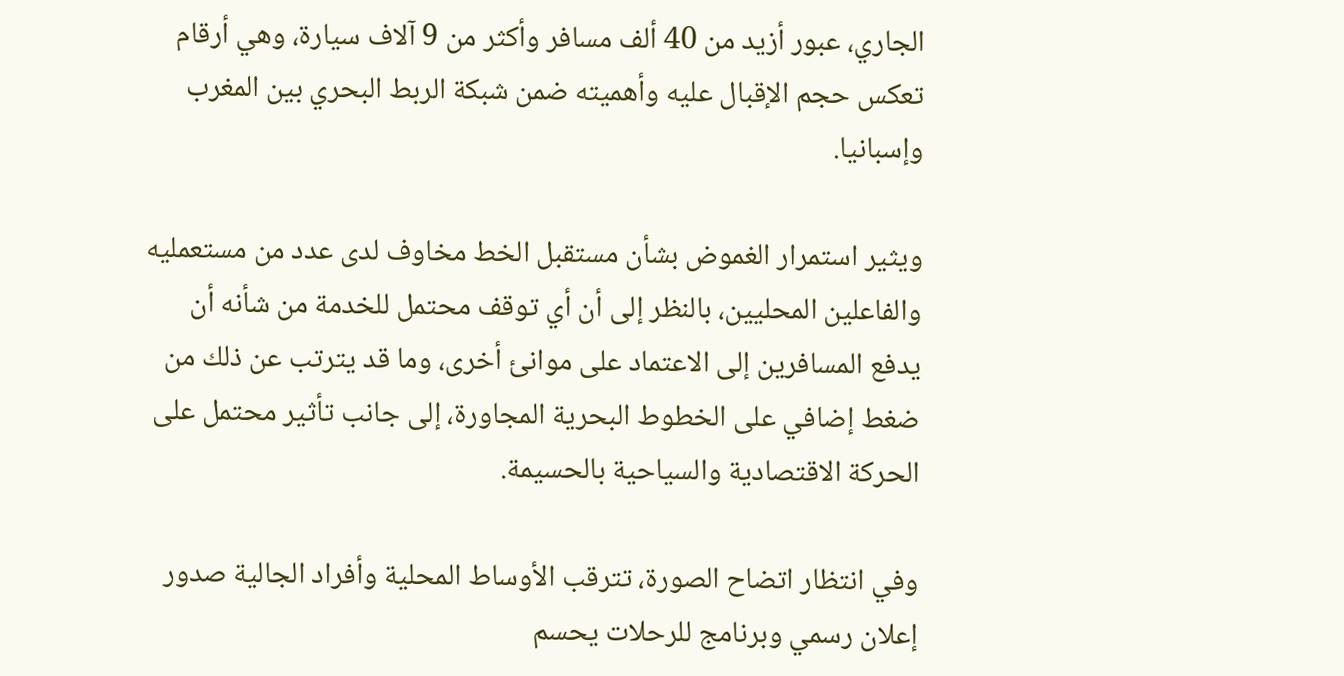الجاري، عبور أزيد من 40 ألف مسافر وأكثر من 9 آلاف سيارة، وهي أرقام تعكس حجم الإقبال عليه وأهميته ضمن شبكة الربط البحري بين المغرب وإسبانيا.

ويثير استمرار الغموض بشأن مستقبل الخط مخاوف لدى عدد من مستعمليه والفاعلين المحليين، بالنظر إلى أن أي توقف محتمل للخدمة من شأنه أن يدفع المسافرين إلى الاعتماد على موانئ أخرى، وما قد يترتب عن ذلك من ضغط إضافي على الخطوط البحرية المجاورة، إلى جانب تأثير محتمل على الحركة الاقتصادية والسياحية بالحسيمة.

وفي انتظار اتضاح الصورة، تترقب الأوساط المحلية وأفراد الجالية صدور إعلان رسمي وبرنامج للرحلات يحسم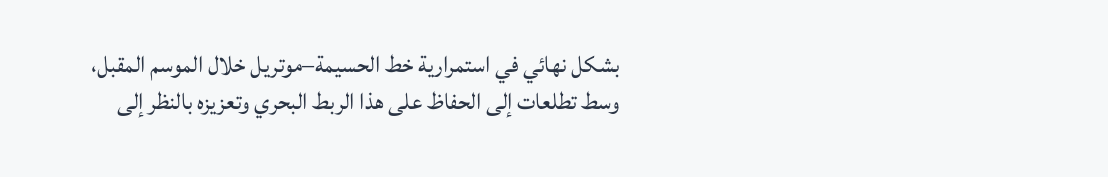بشكل نهائي في استمرارية خط الحسيمة–موتريل خلال الموسم المقبل، وسط تطلعات إلى الحفاظ على هذا الربط البحري وتعزيزه بالنظر إلى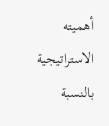أهميته الاستراتيجية بالنسبة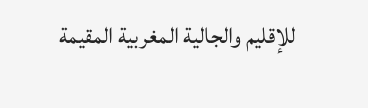للإقليم والجالية المغربية المقيمة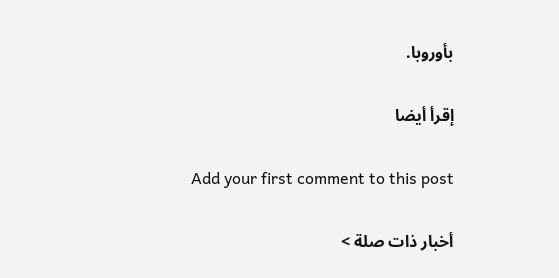بأوروبا.

إقرأ أيضا

Add your first comment to this post

أخبار ذات صلة >